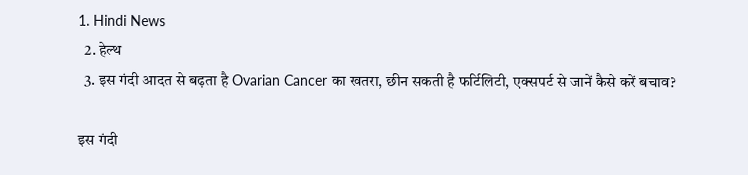1. Hindi News
  2. हेल्थ
  3. इस गंदी आदत से बढ़ता है Ovarian Cancer का खतरा, छीन सकती है फर्टिलिटी, एक्सपर्ट से जानें कैसे करें बचाव?

इस गंदी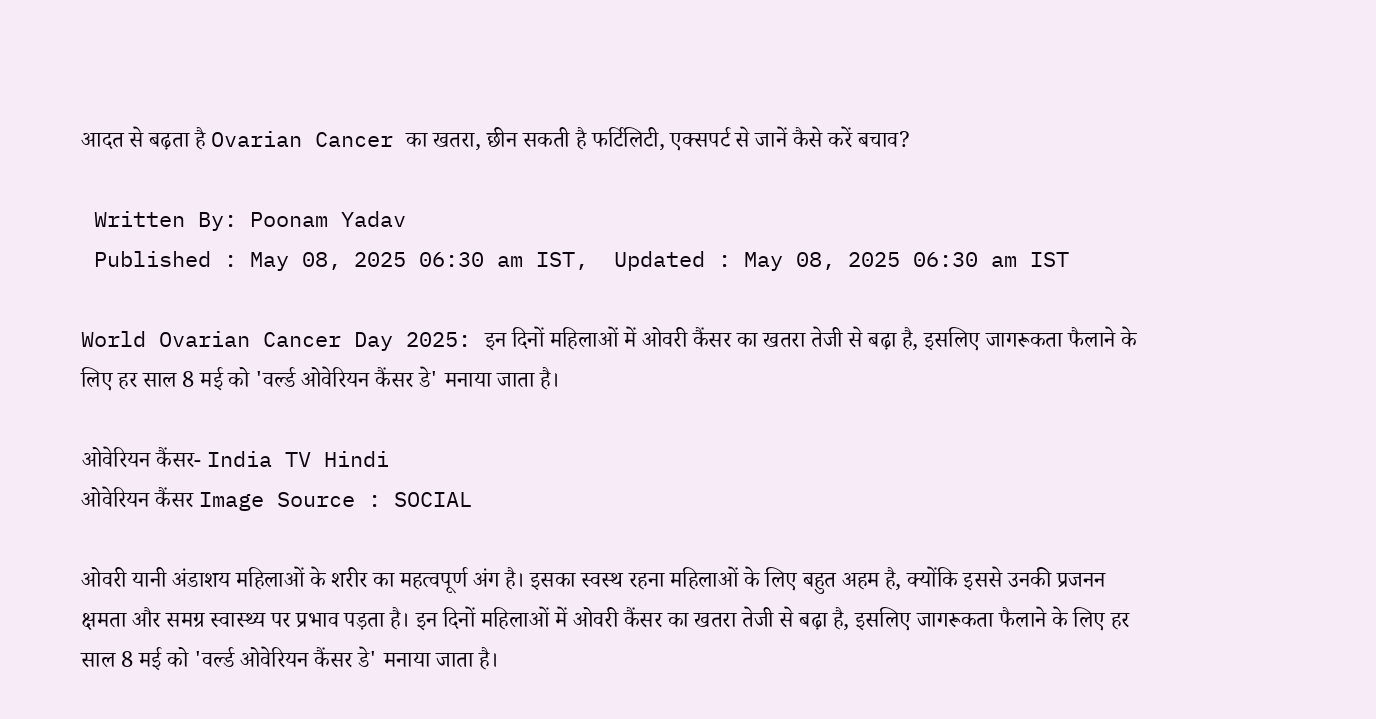आदत से बढ़ता है Ovarian Cancer का खतरा, छीन सकती है फर्टिलिटी, एक्सपर्ट से जानें कैसे करें बचाव?

 Written By: Poonam Yadav
 Published : May 08, 2025 06:30 am IST,  Updated : May 08, 2025 06:30 am IST

World Ovarian Cancer Day 2025: इन दिनों महिलाओं में ओवरी कैंसर का खतरा तेजी से बढ़ा है, इसलिए जागरूकता फैलाने के लिए हर साल 8 मई को 'वर्ल्ड ओवेरियन कैंसर डे' मनाया जाता है।

ओवेरियन कैंसर- India TV Hindi
ओवेरियन कैंसर Image Source : SOCIAL

ओवरी यानी अंडाशय महिलाओं के शरीर का महत्वपूर्ण अंग है। इसका स्वस्थ रहना महिलाओं के लिए बहुत अहम है, क्योंकि इससे उनकी प्रजनन क्षमता और समग्र स्वास्थ्य पर प्रभाव पड़ता है। इन दिनों महिलाओं में ओवरी कैंसर का खतरा तेजी से बढ़ा है, इसलिए जागरूकता फैलाने के लिए हर साल 8 मई को 'वर्ल्ड ओवेरियन कैंसर डे' मनाया जाता है।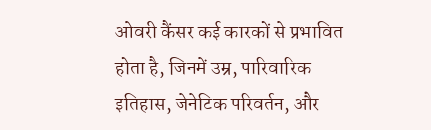ओवरी कैंसर कई कारकों से प्रभावित होता है, जिनमें उम्र, पारिवारिक इतिहास, जेनेटिक परिवर्तन, और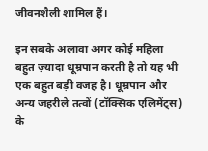जीवनशैली शामिल हैं।

इन सबके अलावा अगर कोई महिला बहुत ज़्यादा धूम्रपान करती है तो यह भी एक बहुत बड़ी वजह है। धूम्रपान और अन्य जहरीले तत्वों (टॉक्सिक एलिमेंट्स) के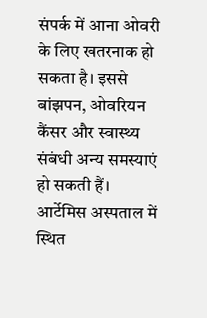संपर्क में आना ओवरी के लिए खतरनाक हो सकता है। इससे बांझपन, ओवरियन कैंसर और स्वास्थ्य संबंधी अन्य समस्याएं हो सकती हैं। आर्टेमिस अस्पताल में स्थित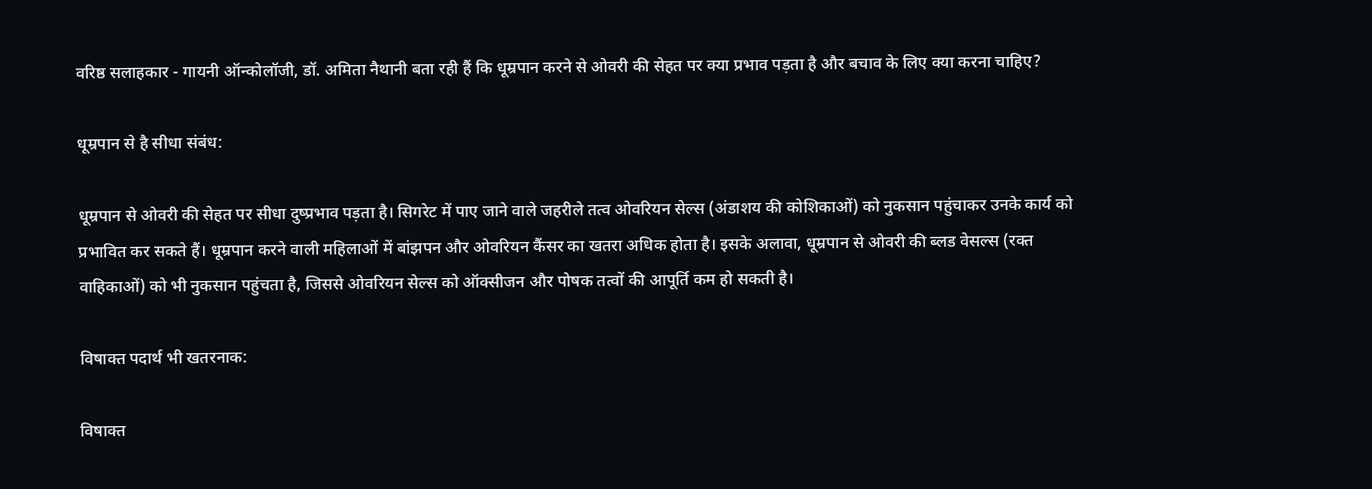वरिष्ठ सलाहकार - गायनी ऑन्कोलॉजी, डॉ. अमिता नैथानी बता रही हैं कि धूम्रपान करने से ओवरी की सेहत पर क्या प्रभाव पड़ता है और बचाव के लिए क्या करना चाहिए?

धूम्रपान से है सीधा संबंध:

धूम्रपान से ओवरी की सेहत पर सीधा दुष्प्रभाव पड़ता है। सिगरेट में पाए जाने वाले जहरीले तत्व ओवरियन सेल्स (अंडाशय की कोशिकाओं) को नुकसान पहुंचाकर उनके कार्य को प्रभावित कर सकते हैं। धूम्रपान करने वाली महिलाओं में बांझपन और ओवरियन कैंसर का खतरा अधिक होता है। इसके अलावा, धूम्रपान से ओवरी की ब्लड वेसल्स (रक्त वाहिकाओं) को भी नुकसान पहुंचता है, जिससे ओवरियन सेल्स को ऑक्सीजन और पोषक तत्वों की आपूर्ति कम हो सकती है।

विषाक्त पदार्थ भी खतरनाक:

विषाक्त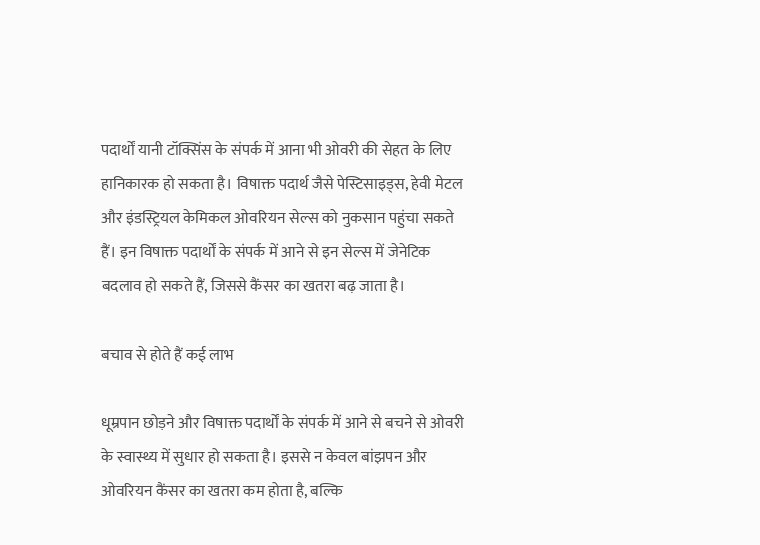पदार्थों यानी टॉक्सिंस के संपर्क में आना भी ओवरी की सेहत के लिए हानिकारक हो सकता है। विषाक्त पदार्थ जैसे पेस्टिसाइड्स, हेवी मेटल और इंडस्ट्रियल केमिकल ओवरियन सेल्स को नुकसान पहुंचा सकते हैं। इन विषाक्त पदार्थों के संपर्क में आने से इन सेल्स में जेनेटिक बदलाव हो सकते हैं, जिससे कैंसर का खतरा बढ़ जाता है।

बचाव से होते हैं कई लाभ

धूम्रपान छोड़ने और विषाक्त पदार्थों के संपर्क में आने से बचने से ओवरी के स्वास्थ्य में सुधार हो सकता है। इससे न केवल बांझपन और ओवरियन कैंसर का खतरा कम होता है, बल्कि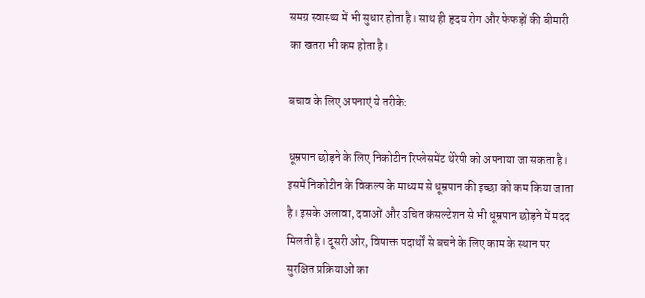समग्र स्वास्थ्य में भी सुधार होता है। साथ ही हृदय रोग और फेफड़ों की बीमारी का खतरा भी कम होता है।

बचाव के लिए अपनाएं ये तरीके:

धूम्रपान छोड़ने के लिए निकोटीन रिप्लेसमेंट थेरेपी को अपनाया जा सकता है। इसमें निकोटीन के विकल्प के माध्यम से धूम्रपान की इच्छा को कम किया जाता है। इसके अलावा, दवाओं और उचित कंसल्टेशन से भी धूम्रपान छोड़ने में मदद मिलती है। दूसरी ओर, विषाक्त पदार्थों से बचने के लिए काम के स्थान पर सुरक्षित प्रक्रियाओं का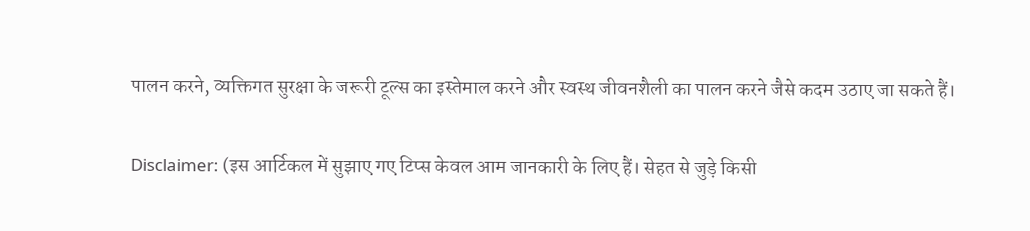पालन करने, व्यक्तिगत सुरक्षा के जरूरी टूल्स का इस्तेमाल करने और स्वस्थ जीवनशैली का पालन करने जैसे कदम उठाए जा सकते हैं।

Disclaimer: (इस आर्टिकल में सुझाए गए टिप्स केवल आम जानकारी के लिए हैं। सेहत से जुड़े किसी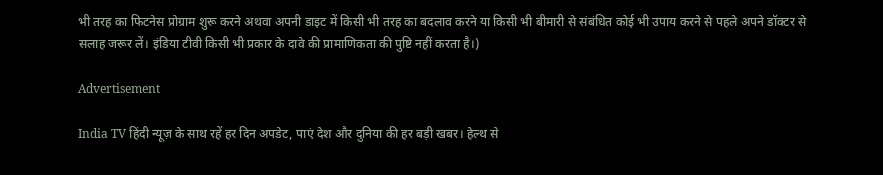भी तरह का फिटनेस प्रोग्राम शुरू करने अथवा अपनी डाइट में किसी भी तरह का बदलाव करने या किसी भी बीमारी से संबंधित कोई भी उपाय करने से पहले अपने डॉक्टर से सलाह जरूर लें। इंडिया टीवी किसी भी प्रकार के दावे की प्रामाणिकता की पुष्टि नहीं करता है।)

Advertisement

India TV हिंदी न्यूज़ के साथ रहें हर दिन अपडेट, पाएं देश और दुनिया की हर बड़ी खबर। हेल्थ से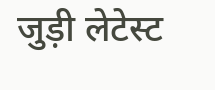जुड़ी लेटेस्ट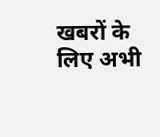खबरों के लिए अभी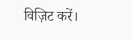विज़िट करें।